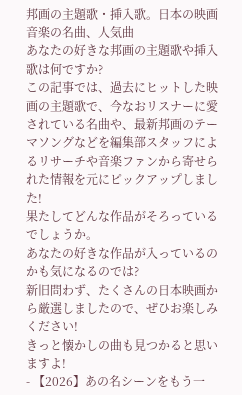邦画の主題歌・挿入歌。日本の映画音楽の名曲、人気曲
あなたの好きな邦画の主題歌や挿入歌は何ですか?
この記事では、過去にヒットした映画の主題歌で、今なおリスナーに愛されている名曲や、最新邦画のテーマソングなどを編集部スタッフによるリサーチや音楽ファンから寄せられた情報を元にピックアップしました!
果たしてどんな作品がそろっているでしょうか。
あなたの好きな作品が入っているのかも気になるのでは?
新旧問わず、たくさんの日本映画から厳選しましたので、ぜひお楽しみください!
きっと懐かしの曲も見つかると思いますよ!
- 【2026】あの名シーンをもう一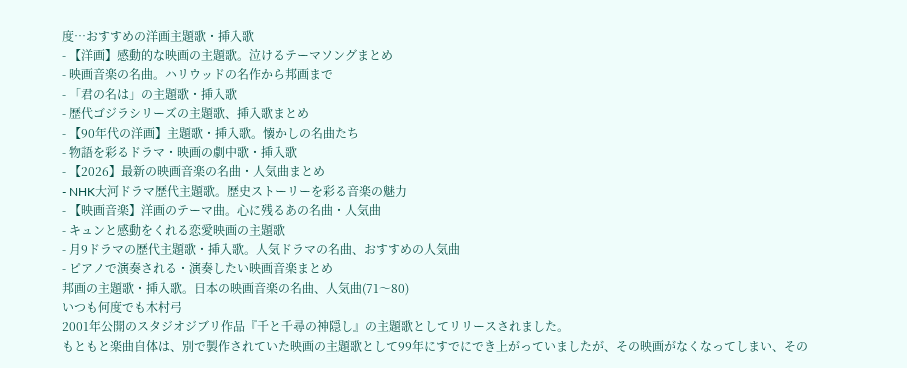度…おすすめの洋画主題歌・挿入歌
- 【洋画】感動的な映画の主題歌。泣けるテーマソングまとめ
- 映画音楽の名曲。ハリウッドの名作から邦画まで
- 「君の名は」の主題歌・挿入歌
- 歴代ゴジラシリーズの主題歌、挿入歌まとめ
- 【90年代の洋画】主題歌・挿入歌。懐かしの名曲たち
- 物語を彩るドラマ・映画の劇中歌・挿入歌
- 【2026】最新の映画音楽の名曲・人気曲まとめ
- NHK大河ドラマ歴代主題歌。歴史ストーリーを彩る音楽の魅力
- 【映画音楽】洋画のテーマ曲。心に残るあの名曲・人気曲
- キュンと感動をくれる恋愛映画の主題歌
- 月9ドラマの歴代主題歌・挿入歌。人気ドラマの名曲、おすすめの人気曲
- ピアノで演奏される・演奏したい映画音楽まとめ
邦画の主題歌・挿入歌。日本の映画音楽の名曲、人気曲(71〜80)
いつも何度でも木村弓
2001年公開のスタジオジブリ作品『千と千尋の神隠し』の主題歌としてリリースされました。
もともと楽曲自体は、別で製作されていた映画の主題歌として99年にすでにでき上がっていましたが、その映画がなくなってしまい、その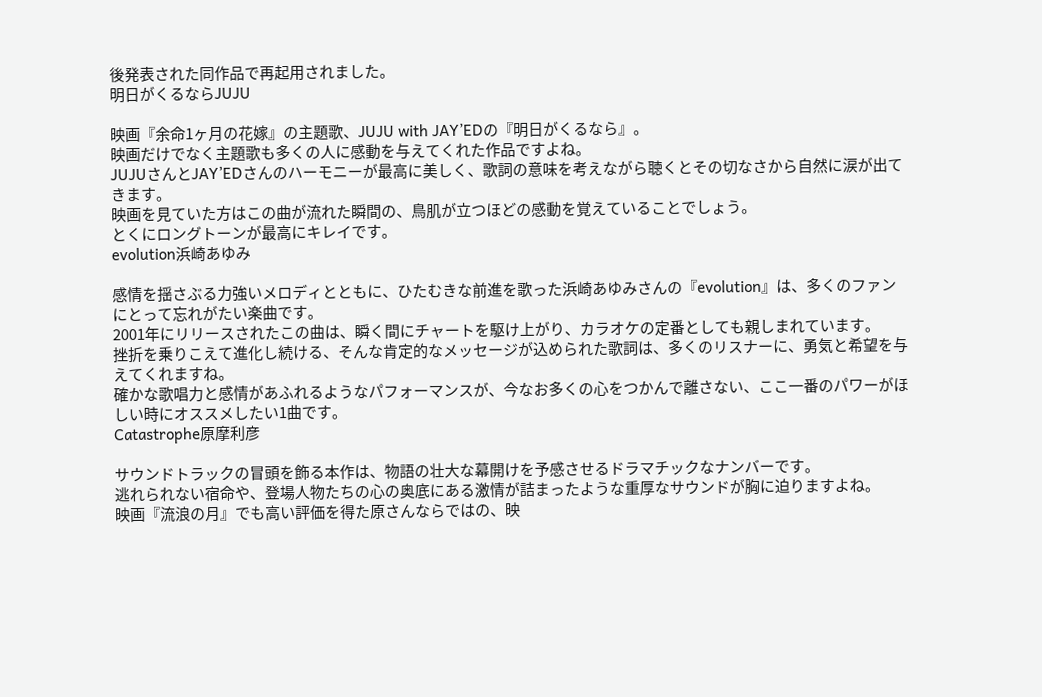後発表された同作品で再起用されました。
明日がくるならJUJU

映画『余命1ヶ月の花嫁』の主題歌、JUJU with JAY’EDの『明日がくるなら』。
映画だけでなく主題歌も多くの人に感動を与えてくれた作品ですよね。
JUJUさんとJAY’EDさんのハーモニーが最高に美しく、歌詞の意味を考えながら聴くとその切なさから自然に涙が出てきます。
映画を見ていた方はこの曲が流れた瞬間の、鳥肌が立つほどの感動を覚えていることでしょう。
とくにロングトーンが最高にキレイです。
evolution浜崎あゆみ

感情を揺さぶる力強いメロディとともに、ひたむきな前進を歌った浜崎あゆみさんの『evolution』は、多くのファンにとって忘れがたい楽曲です。
2001年にリリースされたこの曲は、瞬く間にチャートを駆け上がり、カラオケの定番としても親しまれています。
挫折を乗りこえて進化し続ける、そんな肯定的なメッセージが込められた歌詞は、多くのリスナーに、勇気と希望を与えてくれますね。
確かな歌唱力と感情があふれるようなパフォーマンスが、今なお多くの心をつかんで離さない、ここ一番のパワーがほしい時にオススメしたい1曲です。
Catastrophe原摩利彦

サウンドトラックの冒頭を飾る本作は、物語の壮大な幕開けを予感させるドラマチックなナンバーです。
逃れられない宿命や、登場人物たちの心の奥底にある激情が詰まったような重厚なサウンドが胸に迫りますよね。
映画『流浪の月』でも高い評価を得た原さんならではの、映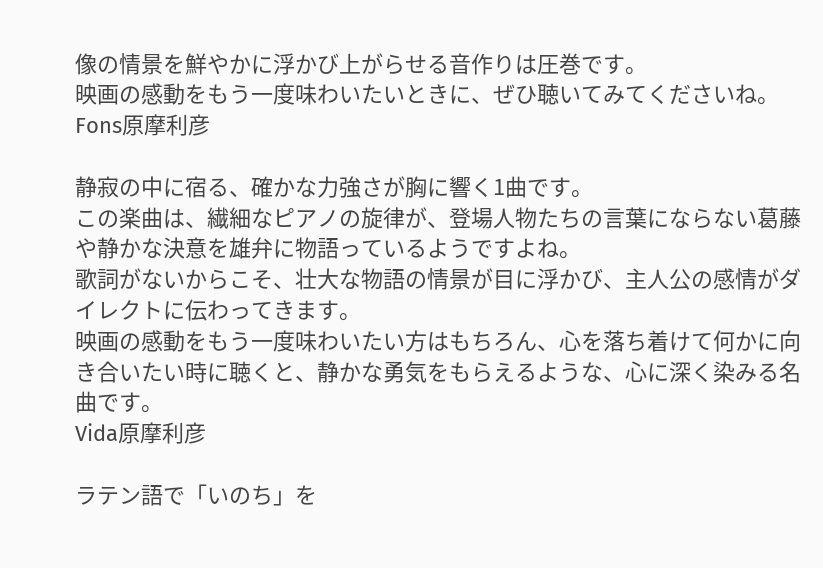像の情景を鮮やかに浮かび上がらせる音作りは圧巻です。
映画の感動をもう一度味わいたいときに、ぜひ聴いてみてくださいね。
Fons原摩利彦

静寂の中に宿る、確かな力強さが胸に響く1曲です。
この楽曲は、繊細なピアノの旋律が、登場人物たちの言葉にならない葛藤や静かな決意を雄弁に物語っているようですよね。
歌詞がないからこそ、壮大な物語の情景が目に浮かび、主人公の感情がダイレクトに伝わってきます。
映画の感動をもう一度味わいたい方はもちろん、心を落ち着けて何かに向き合いたい時に聴くと、静かな勇気をもらえるような、心に深く染みる名曲です。
Vida原摩利彦

ラテン語で「いのち」を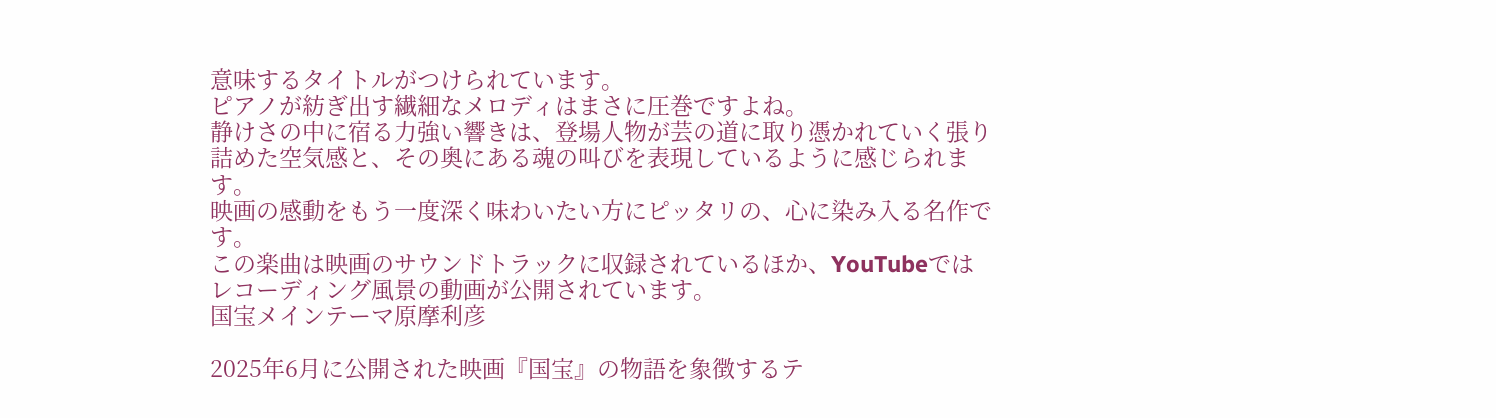意味するタイトルがつけられています。
ピアノが紡ぎ出す繊細なメロディはまさに圧巻ですよね。
静けさの中に宿る力強い響きは、登場人物が芸の道に取り憑かれていく張り詰めた空気感と、その奥にある魂の叫びを表現しているように感じられます。
映画の感動をもう一度深く味わいたい方にピッタリの、心に染み入る名作です。
この楽曲は映画のサウンドトラックに収録されているほか、YouTubeではレコーディング風景の動画が公開されています。
国宝メインテーマ原摩利彦

2025年6月に公開された映画『国宝』の物語を象徴するテ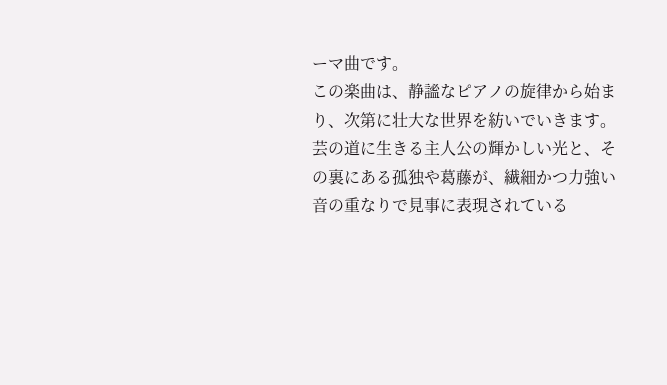ーマ曲です。
この楽曲は、静謐なピアノの旋律から始まり、次第に壮大な世界を紡いでいきます。
芸の道に生きる主人公の輝かしい光と、その裏にある孤独や葛藤が、繊細かつ力強い音の重なりで見事に表現されている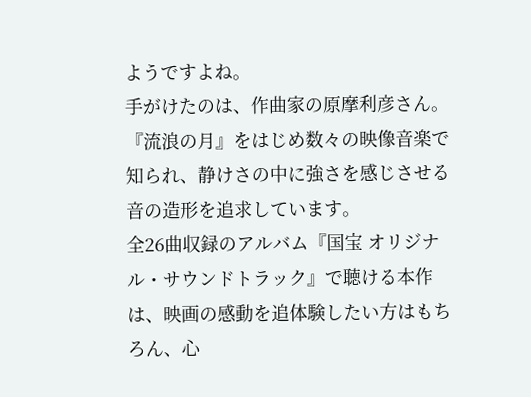ようですよね。
手がけたのは、作曲家の原摩利彦さん。
『流浪の月』をはじめ数々の映像音楽で知られ、静けさの中に強さを感じさせる音の造形を追求しています。
全26曲収録のアルバム『国宝 オリジナル・サウンドトラック』で聴ける本作は、映画の感動を追体験したい方はもちろん、心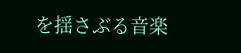を揺さぶる音楽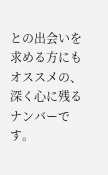との出会いを求める方にもオススメの、深く心に残るナンバーです。